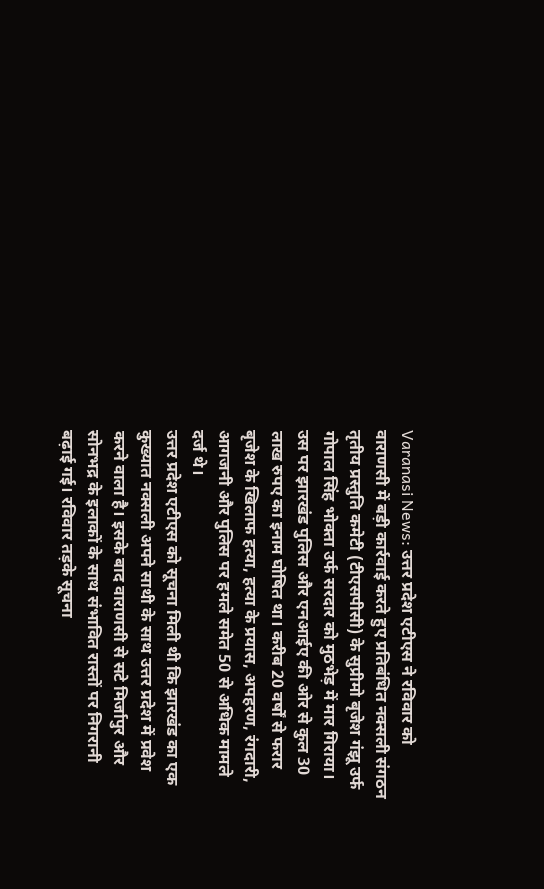Varanasi News: उत्तर प्रदेश एटीएस ने रविवार को वाराणसी में बड़ी कार्रवाई करते हुए प्रतिबंधित नक्सली संगठन तृतीय प्रस्तुति कमेटी (टीएसपीसी) के सुप्रीमो बृजेश गंझू उर्फ गोपाल सिंह भोक्ता उर्फ सरदार को मुठभेड़ में मार गिराया। उस पर झारखंड पुलिस और एनआईए की ओर से कुल 30 लाख रुपए का इनाम घोषित था। करीब 20 वर्षों से फरार बृजेश के खिलाफ हत्या, हत्या के प्रयास, अपहरण, रंगदारी, आगजनी और पुलिस पर हमले समेत 50 से अधिक मामले दर्ज थे।
उत्तर प्रदेश एटीएस को सूचना मिली थी कि झारखंड का एक कुख्यात नक्सली अपने साथी के साथ उत्तर प्रदेश में प्रवेश करने वाला है। इसके बाद वाराणसी से सटे मिर्जापुर और सोनभद्र के इलाकों के साथ संभावित रास्तों पर निगरानी बढ़ाई गई। रविवार तड़के सूचना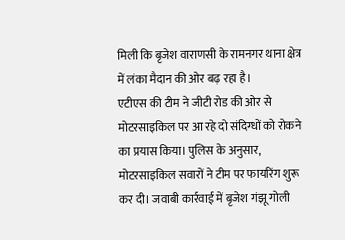मिली कि बृजेश वाराणसी के रामनगर थाना क्षेत्र में लंका मैदान की ओर बढ़ रहा है।
एटीएस की टीम ने जीटी रोड की ओर से मोटरसाइकिल पर आ रहे दो संदिग्धों को रोकने का प्रयास किया। पुलिस के अनुसार, मोटरसाइकिल सवारों ने टीम पर फायरिंग शुरू कर दी। जवाबी कार्रवाई में बृजेश गंझू गोली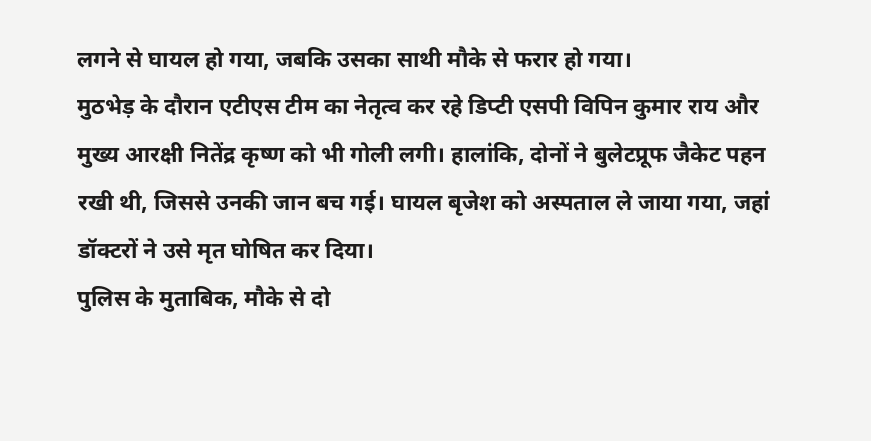लगने से घायल हो गया, जबकि उसका साथी मौके से फरार हो गया।
मुठभेड़ के दौरान एटीएस टीम का नेतृत्व कर रहे डिप्टी एसपी विपिन कुमार राय और मुख्य आरक्षी नितेंद्र कृष्ण को भी गोली लगी। हालांकि, दोनों ने बुलेटप्रूफ जैकेट पहन रखी थी, जिससे उनकी जान बच गई। घायल बृजेश को अस्पताल ले जाया गया, जहां डॉक्टरों ने उसे मृत घोषित कर दिया।
पुलिस के मुताबिक, मौके से दो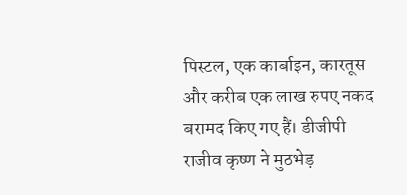पिस्टल, एक कार्बाइन, कारतूस और करीब एक लाख रुपए नकद बरामद किए गए हैं। डीजीपी राजीव कृष्ण ने मुठभेड़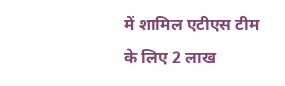में शामिल एटीएस टीम के लिए 2 लाख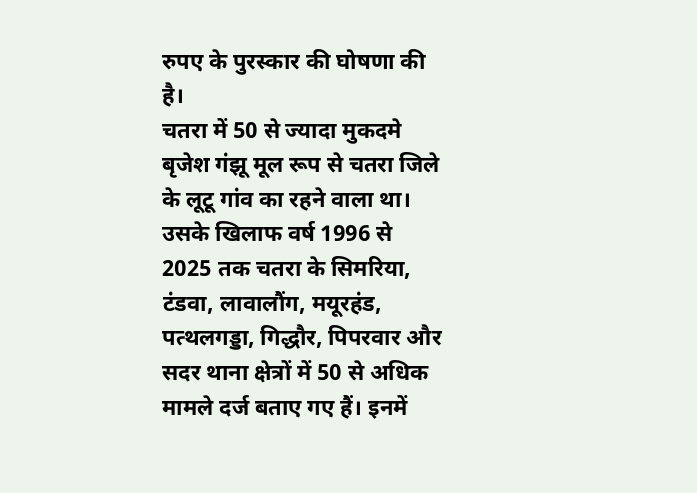रुपए के पुरस्कार की घोषणा की है।
चतरा में 50 से ज्यादा मुकदमे
बृजेश गंझू मूल रूप से चतरा जिले के लूटू गांव का रहने वाला था। उसके खिलाफ वर्ष 1996 से 2025 तक चतरा के सिमरिया, टंडवा, लावालौंग, मयूरहंड, पत्थलगड्डा, गिद्धौर, पिपरवार और सदर थाना क्षेत्रों में 50 से अधिक मामले दर्ज बताए गए हैं। इनमें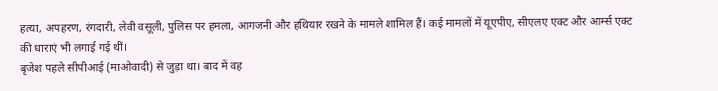हत्या, अपहरण, रंगदारी, लेवी वसूली, पुलिस पर हमला, आगजनी और हथियार रखने के मामले शामिल हैं। कई मामलों में यूएपीए, सीएलए एक्ट और आर्म्स एक्ट की धाराएं भी लगाई गई थीं।
बृजेश पहले सीपीआई (माओवादी) से जुड़ा था। बाद में वह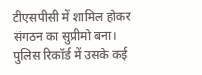टीएसपीसी में शामिल होकर संगठन का सुप्रीमो बना। पुलिस रिकॉर्ड में उसके कई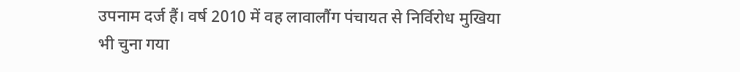उपनाम दर्ज हैं। वर्ष 2010 में वह लावालौंग पंचायत से निर्विरोध मुखिया भी चुना गया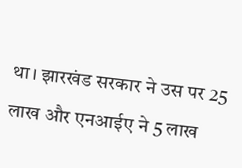था। झारखंड सरकार ने उस पर 25 लाख और एनआईए ने 5 लाख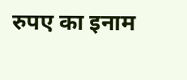रुपए का इनाम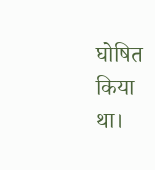घोषित किया था।